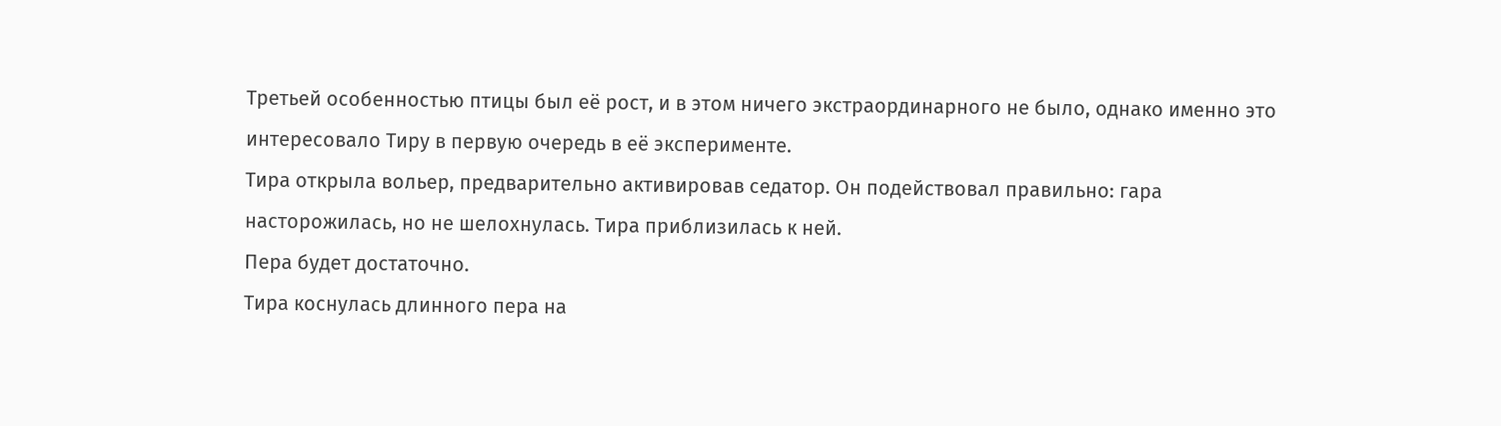Третьей особенностью птицы был её рост, и в этом ничего экстраординарного не было, однако именно это интересовало Тиру в первую очередь в её эксперименте.
Тира открыла вольер, предварительно активировав седатор. Он подействовал правильно: гара насторожилась, но не шелохнулась. Тира приблизилась к ней.
Пера будет достаточно.
Тира коснулась длинного пера на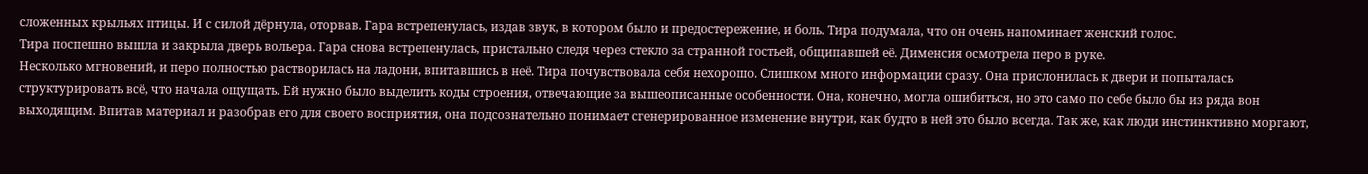сложенных крыльях птицы. И с силой дёрнула, оторвав. Гара встрепенулась, издав звук, в котором было и предостережение, и боль. Тира подумала, что он очень напоминает женский голос.
Тира поспешно вышла и закрыла дверь вольера. Гара снова встрепенулась, пристально следя через стекло за странной гостьей, общипавшей её. Дименсия осмотрела перо в руке.
Несколько мгновений, и перо полностью растворилась на ладони, впитавшись в неё. Тира почувствовала себя нехорошо. Слишком много информации сразу. Она прислонилась к двери и попыталась структурировать всё, что начала ощущать. Ей нужно было выделить коды строения, отвечающие за вышеописанные особенности. Она, конечно, могла ошибиться, но это само по себе было бы из ряда вон выходящим. Впитав материал и разобрав его для своего восприятия, она подсознательно понимает сгенерированное изменение внутри, как будто в ней это было всегда. Так же, как люди инстинктивно моргают,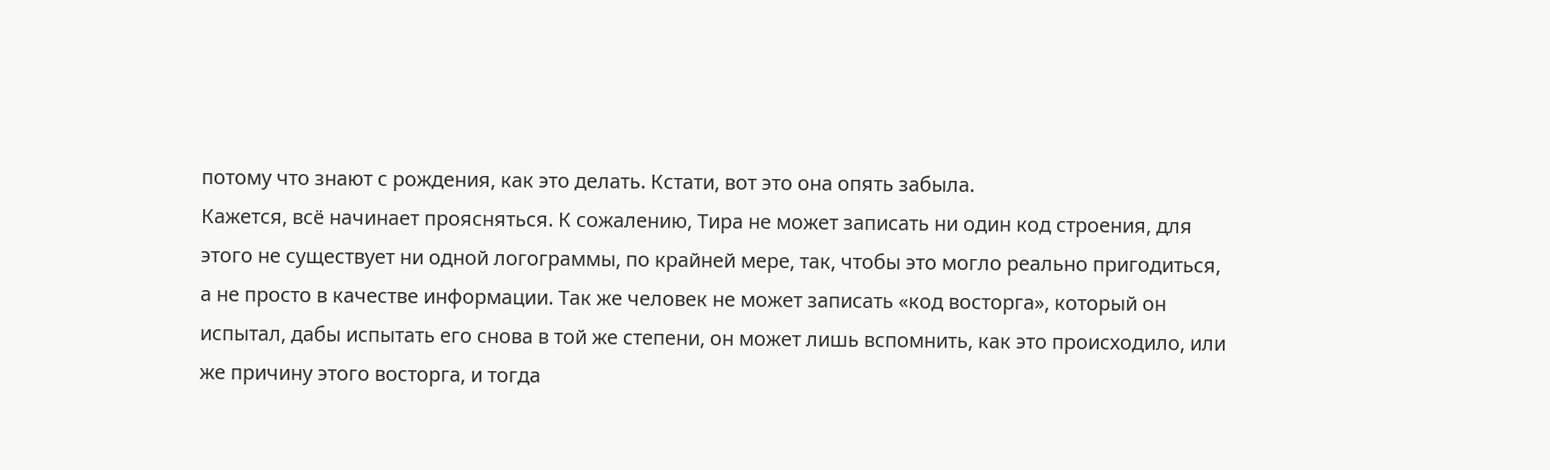потому что знают с рождения, как это делать. Кстати, вот это она опять забыла.
Кажется, всё начинает проясняться. К сожалению, Тира не может записать ни один код строения, для этого не существует ни одной логограммы, по крайней мере, так, чтобы это могло реально пригодиться, а не просто в качестве информации. Так же человек не может записать «код восторга», который он испытал, дабы испытать его снова в той же степени, он может лишь вспомнить, как это происходило, или же причину этого восторга, и тогда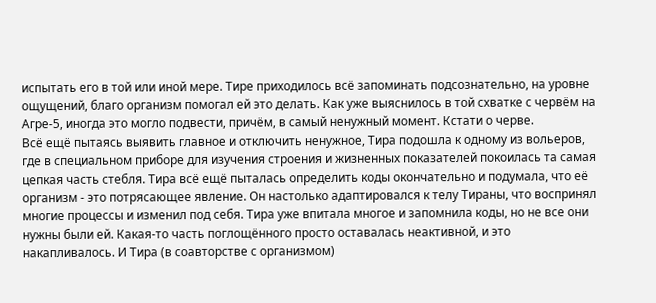испытать его в той или иной мере. Тире приходилось всё запоминать подсознательно, на уровне ощущений, благо организм помогал ей это делать. Как уже выяснилось в той схватке с червём на Агре-5, иногда это могло подвести, причём, в самый ненужный момент. Кстати о черве.
Всё ещё пытаясь выявить главное и отключить ненужное, Тира подошла к одному из вольеров, где в специальном приборе для изучения строения и жизненных показателей покоилась та самая цепкая часть стебля. Тира всё ещё пыталась определить коды окончательно и подумала, что её организм - это потрясающее явление. Он настолько адаптировался к телу Тираны, что воспринял многие процессы и изменил под себя. Тира уже впитала многое и запомнила коды, но не все они нужны были ей. Какая-то часть поглощённого просто оставалась неактивной, и это накапливалось. И Тира (в соавторстве с организмом)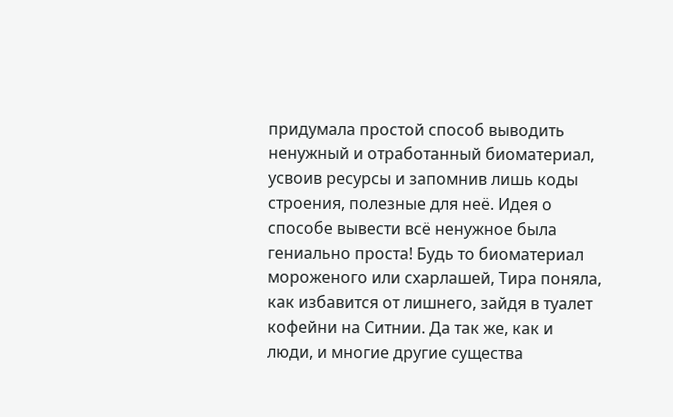придумала простой способ выводить ненужный и отработанный биоматериал, усвоив ресурсы и запомнив лишь коды строения, полезные для неё. Идея о способе вывести всё ненужное была гениально проста! Будь то биоматериал мороженого или схарлашей, Тира поняла, как избавится от лишнего, зайдя в туалет кофейни на Ситнии. Да так же, как и люди, и многие другие существа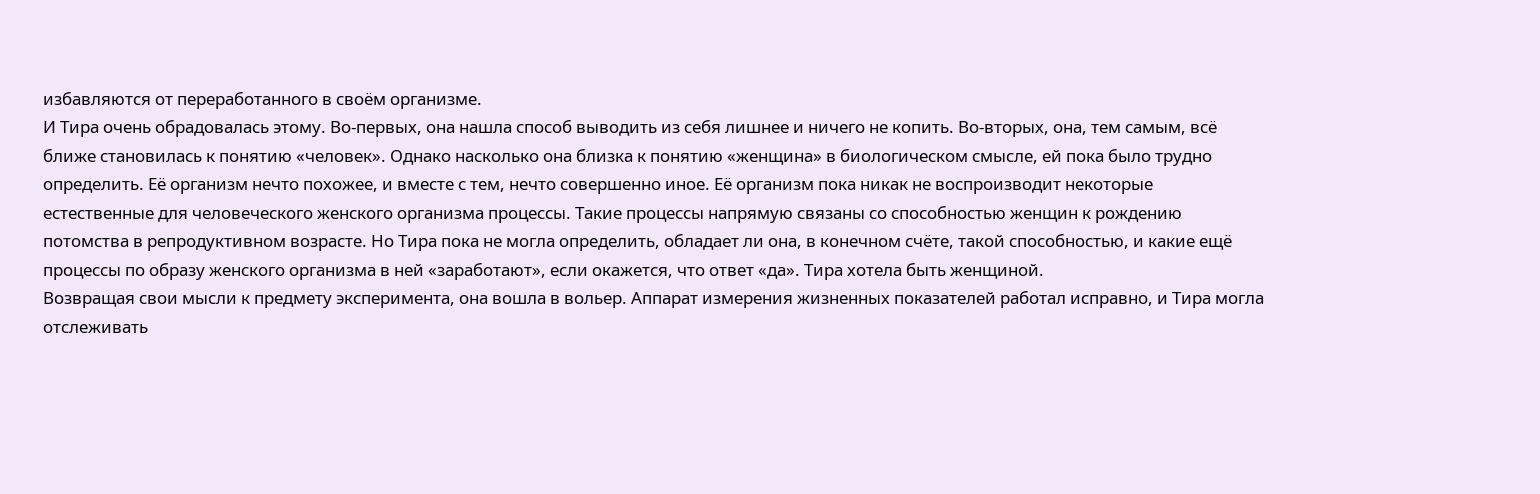избавляются от переработанного в своём организме.
И Тира очень обрадовалась этому. Во-первых, она нашла способ выводить из себя лишнее и ничего не копить. Во-вторых, она, тем самым, всё ближе становилась к понятию «человек». Однако насколько она близка к понятию «женщина» в биологическом смысле, ей пока было трудно определить. Её организм нечто похожее, и вместе с тем, нечто совершенно иное. Её организм пока никак не воспроизводит некоторые естественные для человеческого женского организма процессы. Такие процессы напрямую связаны со способностью женщин к рождению потомства в репродуктивном возрасте. Но Тира пока не могла определить, обладает ли она, в конечном счёте, такой способностью, и какие ещё процессы по образу женского организма в ней «заработают», если окажется, что ответ «да». Тира хотела быть женщиной.
Возвращая свои мысли к предмету эксперимента, она вошла в вольер. Аппарат измерения жизненных показателей работал исправно, и Тира могла отслеживать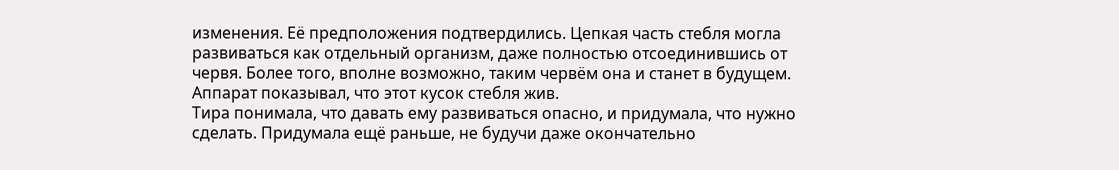изменения. Её предположения подтвердились. Цепкая часть стебля могла развиваться как отдельный организм, даже полностью отсоединившись от червя. Более того, вполне возможно, таким червём она и станет в будущем. Аппарат показывал, что этот кусок стебля жив.
Тира понимала, что давать ему развиваться опасно, и придумала, что нужно сделать. Придумала ещё раньше, не будучи даже окончательно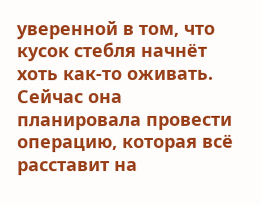уверенной в том, что кусок стебля начнёт хоть как-то оживать. Сейчас она планировала провести операцию, которая всё расставит на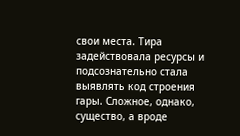свои места. Тира задействовала ресурсы и подсознательно стала выявлять код строения гары. Сложное, однако, существо, а вроде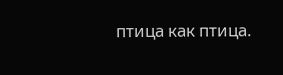птица как птица.